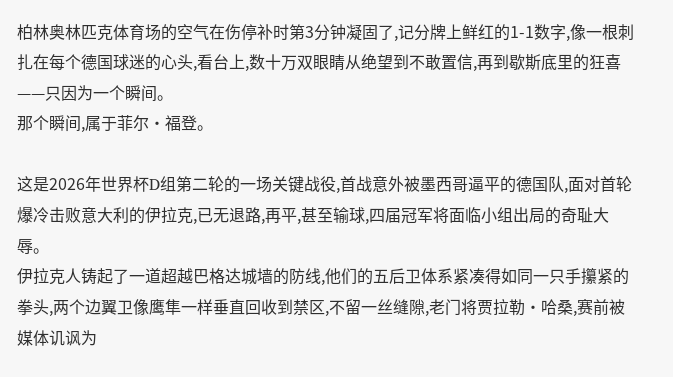柏林奥林匹克体育场的空气在伤停补时第3分钟凝固了,记分牌上鲜红的1-1数字,像一根刺扎在每个德国球迷的心头,看台上,数十万双眼睛从绝望到不敢置信,再到歇斯底里的狂喜——只因为一个瞬间。
那个瞬间,属于菲尔·福登。

这是2026年世界杯D组第二轮的一场关键战役,首战意外被墨西哥逼平的德国队,面对首轮爆冷击败意大利的伊拉克,已无退路,再平,甚至输球,四届冠军将面临小组出局的奇耻大辱。
伊拉克人铸起了一道超越巴格达城墙的防线,他们的五后卫体系紧凑得如同一只手攥紧的拳头,两个边翼卫像鹰隼一样垂直回收到禁区,不留一丝缝隙,老门将贾拉勒·哈桑,赛前被媒体讥讽为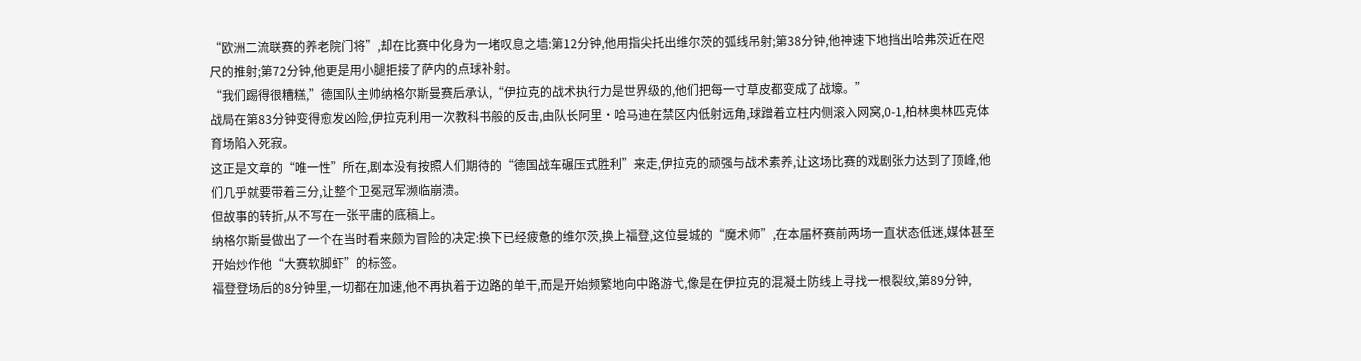“欧洲二流联赛的养老院门将”,却在比赛中化身为一堵叹息之墙:第12分钟,他用指尖托出维尔茨的弧线吊射;第38分钟,他神速下地挡出哈弗茨近在咫尺的推射;第72分钟,他更是用小腿拒接了萨内的点球补射。
“我们踢得很糟糕,”德国队主帅纳格尔斯曼赛后承认,“伊拉克的战术执行力是世界级的,他们把每一寸草皮都变成了战壕。”
战局在第83分钟变得愈发凶险,伊拉克利用一次教科书般的反击,由队长阿里·哈马迪在禁区内低射远角,球蹭着立柱内侧滚入网窝,0-1,柏林奥林匹克体育场陷入死寂。
这正是文章的“唯一性”所在,剧本没有按照人们期待的“德国战车碾压式胜利”来走,伊拉克的顽强与战术素养,让这场比赛的戏剧张力达到了顶峰,他们几乎就要带着三分,让整个卫冕冠军濒临崩溃。
但故事的转折,从不写在一张平庸的底稿上。
纳格尔斯曼做出了一个在当时看来颇为冒险的决定:换下已经疲惫的维尔茨,换上福登,这位曼城的“魔术师”,在本届杯赛前两场一直状态低迷,媒体甚至开始炒作他“大赛软脚虾”的标签。
福登登场后的8分钟里,一切都在加速,他不再执着于边路的单干,而是开始频繁地向中路游弋,像是在伊拉克的混凝土防线上寻找一根裂纹,第89分钟,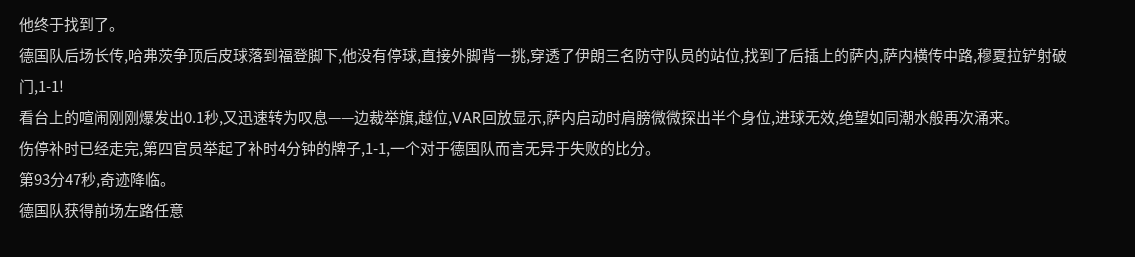他终于找到了。
德国队后场长传,哈弗茨争顶后皮球落到福登脚下,他没有停球,直接外脚背一挑,穿透了伊朗三名防守队员的站位,找到了后插上的萨内,萨内横传中路,穆夏拉铲射破门,1-1!
看台上的喧闹刚刚爆发出0.1秒,又迅速转为叹息——边裁举旗,越位,VAR回放显示,萨内启动时肩膀微微探出半个身位,进球无效,绝望如同潮水般再次涌来。
伤停补时已经走完,第四官员举起了补时4分钟的牌子,1-1,一个对于德国队而言无异于失败的比分。
第93分47秒,奇迹降临。
德国队获得前场左路任意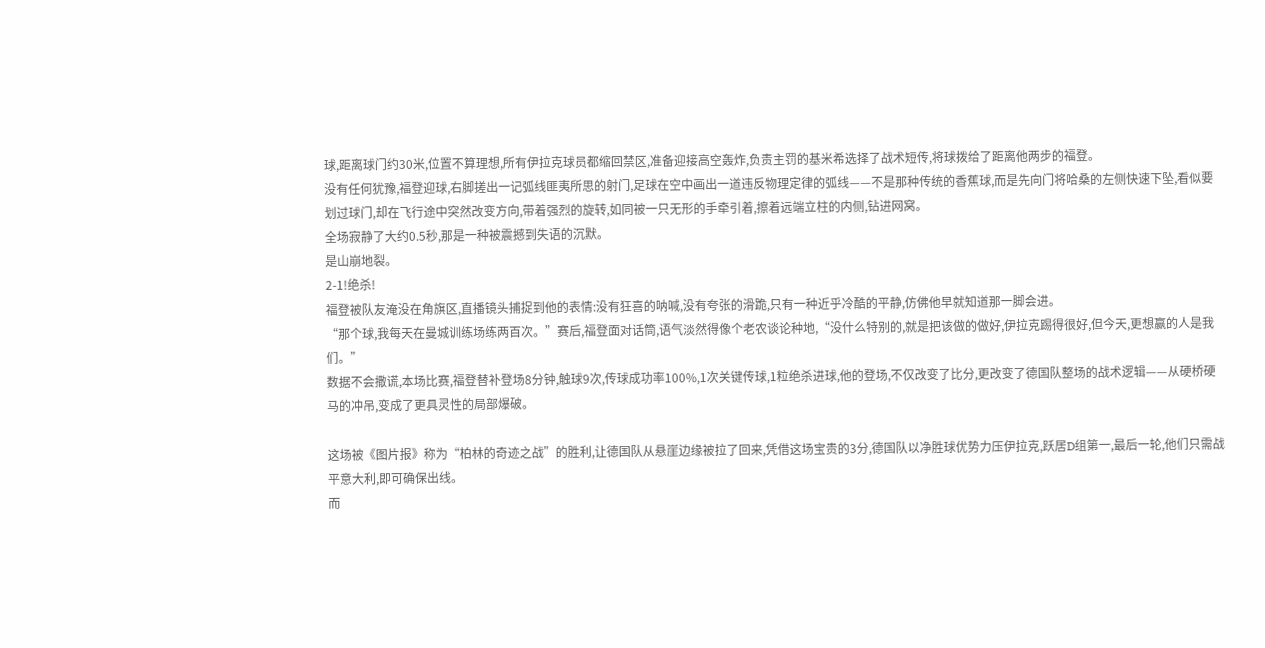球,距离球门约30米,位置不算理想,所有伊拉克球员都缩回禁区,准备迎接高空轰炸,负责主罚的基米希选择了战术短传,将球拨给了距离他两步的福登。
没有任何犹豫,福登迎球,右脚搓出一记弧线匪夷所思的射门,足球在空中画出一道违反物理定律的弧线——不是那种传统的香蕉球,而是先向门将哈桑的左侧快速下坠,看似要划过球门,却在飞行途中突然改变方向,带着强烈的旋转,如同被一只无形的手牵引着,擦着远端立柱的内侧,钻进网窝。
全场寂静了大约0.5秒,那是一种被震撼到失语的沉默。
是山崩地裂。
2-1!绝杀!
福登被队友淹没在角旗区,直播镜头捕捉到他的表情:没有狂喜的呐喊,没有夸张的滑跪,只有一种近乎冷酷的平静,仿佛他早就知道那一脚会进。
“那个球,我每天在曼城训练场练两百次。”赛后,福登面对话筒,语气淡然得像个老农谈论种地,“没什么特别的,就是把该做的做好,伊拉克踢得很好,但今天,更想赢的人是我们。”
数据不会撒谎,本场比赛,福登替补登场8分钟,触球9次,传球成功率100%,1次关键传球,1粒绝杀进球,他的登场,不仅改变了比分,更改变了德国队整场的战术逻辑——从硬桥硬马的冲吊,变成了更具灵性的局部爆破。

这场被《图片报》称为“柏林的奇迹之战”的胜利,让德国队从悬崖边缘被拉了回来,凭借这场宝贵的3分,德国队以净胜球优势力压伊拉克,跃居D组第一,最后一轮,他们只需战平意大利,即可确保出线。
而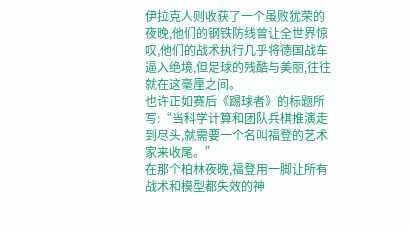伊拉克人则收获了一个虽败犹荣的夜晚,他们的钢铁防线曾让全世界惊叹,他们的战术执行几乎将德国战车逼入绝境,但足球的残酷与美丽,往往就在这毫厘之间。
也许正如赛后《踢球者》的标题所写:“当科学计算和团队兵棋推演走到尽头,就需要一个名叫福登的艺术家来收尾。”
在那个柏林夜晚,福登用一脚让所有战术和模型都失效的神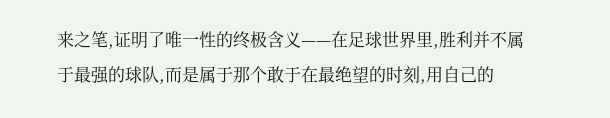来之笔,证明了唯一性的终极含义——在足球世界里,胜利并不属于最强的球队,而是属于那个敢于在最绝望的时刻,用自己的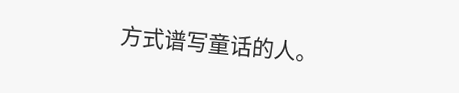方式谱写童话的人。